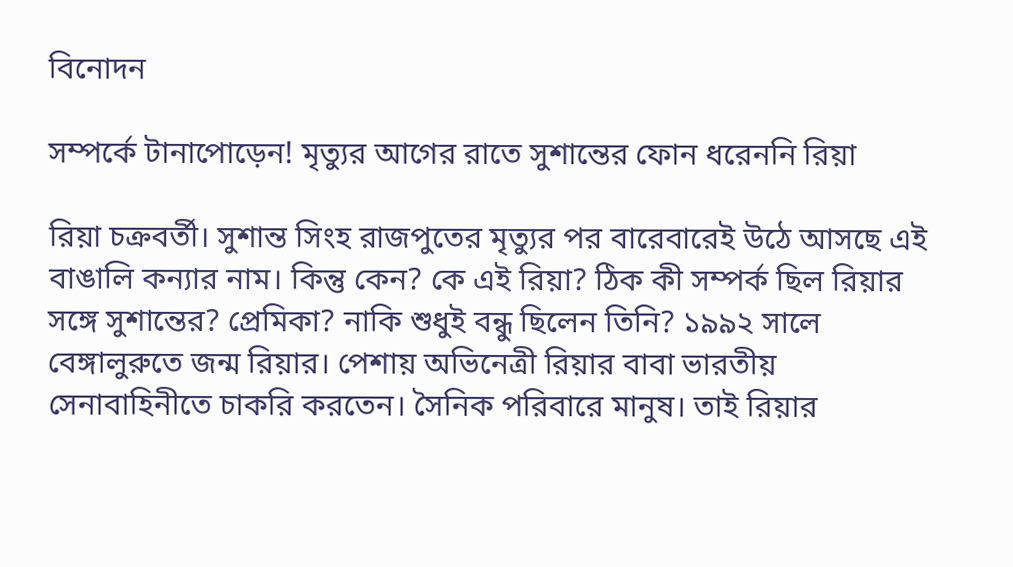বিনোদন

সম্পর্কে টানাপোড়েন! মৃত্যুর আগের রাতে সুশান্তের ফোন ধরেননি রিয়া

রিয়া চক্রবর্তী। সুশান্ত সিংহ রাজপুতের মৃত্যুর পর বারেবারেই উঠে আসছে এই বাঙালি কন্যার নাম। কিন্তু কেন? কে এই রিয়া? ঠিক কী সম্পর্ক ছিল রিয়ার সঙ্গে সুশান্তের? প্রেমিকা? নাকি শুধুই বন্ধু ছিলেন তিনি? ১৯৯২ সালে বেঙ্গালুরুতে জন্ম রিয়ার। পেশায় অভিনেত্রী রিয়ার বাবা ভারতীয় সেনাবাহিনীতে চাকরি করতেন। সৈনিক পরিবারে মানুষ। তাই রিয়ার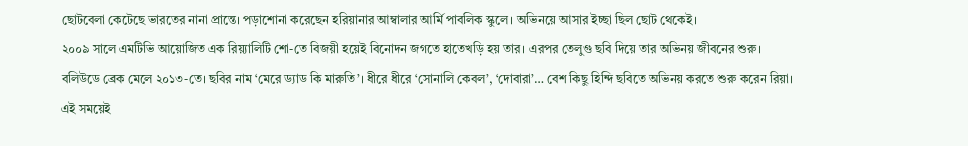ছোটবেলা কেটেছে ভারতের নানা প্রান্তে। পড়াশোনা করেছেন হরিয়ানার আম্বালার আর্মি পাবলিক স্কুলে। অভিনয়ে আসার ইচ্ছা ছিল ছোট থেকেই।
২০০৯ সালে এমটিভি আয়োজিত এক রিয়্যালিটি শো-তে বিজয়ী হয়েই বিনোদন জগতে হাতেখড়ি হয় তার। এরপর তেলুগু ছবি দিয়ে তার অভিনয় জীবনের শুরু। বলিউডে ব্রেক মেলে ২০১৩-তে। ছবির নাম ‘মেরে ড্যাড কি মারুতি’। ধীরে ধীরে ‘সোনালি কেবল’, ‘দোবারা’… বেশ কিছু হিন্দি ছবিতে অভিনয় করতে শুরু করেন রিয়া।
এই সময়েই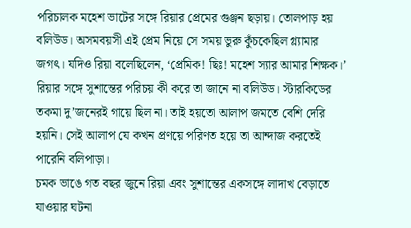পরিচালক মহেশ ভাটের সঙ্গে রিয়ার প্রেমের গুঞ্জন ছড়ায়। তোলপাড় হয় বলিউড। অসমবয়সী এই প্রেম নিয়ে সে সময় ভুরু কুঁচকেছিল গ্ল্যামার জগৎ। যদিও রিয়া বলেছিলেন, ‘প্রেমিক! ছিঃ! মহেশ স্যার আমার শিক্ষক।’
রিয়ার সঙ্গে সুশান্তের পরিচয় কী করে তা জানে না বলিউড। স্টারকিডের তকমা দু’জনেরই গায়ে ছিল না। তাই হয়তো আলাপ জমতে বেশি দেরি হয়নি। সেই আলাপ যে কখন প্রণয়ে পরিণত হয়ে তা আন্দাজ করতেই পারেনি বলিপাড়া।
চমক ভাঙে গত বছর জুনে রিয়া এবং সুশান্তের একসঙ্গে লাদাখ বেড়াতে যাওয়ার ঘটনা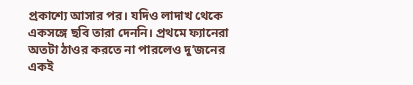প্রকাশ্যে আসার পর। যদিও লাদাখ থেকে একসঙ্গে ছবি তারা দেননি। প্রথমে ফ্যানেরা অতটা ঠাওর করতে না পারলেও দু’জনের একই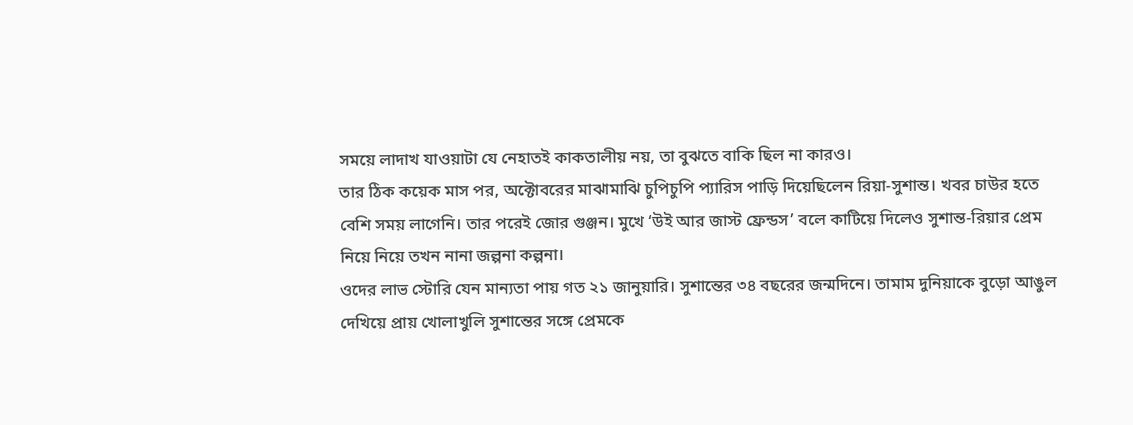সময়ে লাদাখ যাওয়াটা যে নেহাতই কাকতালীয় নয়, তা বুঝতে বাকি ছিল না কারও।
তার ঠিক কয়েক মাস পর, অক্টোবরের মাঝামাঝি চুপিচুপি প্যারিস পাড়ি দিয়েছিলেন রিয়া-সুশান্ত। খবর চাউর হতে বেশি সময় লাগেনি। তার পরেই জোর গুঞ্জন। মুখে ‘উই আর জাস্ট ফ্রেন্ডস’ বলে কাটিয়ে দিলেও সুশান্ত-রিয়ার প্রেম নিয়ে নিয়ে তখন নানা জল্পনা কল্পনা।
ওদের লাভ স্টোরি যেন মান্যতা পায় গত ২১ জানুয়ারি। সুশান্তের ৩৪ বছরের জন্মদিনে। তামাম দুনিয়াকে বুড়ো আঙুল দেখিয়ে প্রায় খোলাখুলি সুশান্তের সঙ্গে প্রেমকে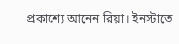প্রকাশ্যে আনেন রিয়া। ইনস্টাতে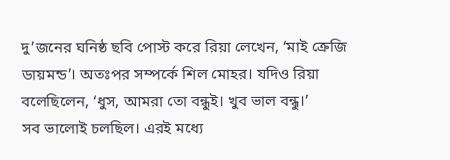দু’জনের ঘনিষ্ঠ ছবি পোস্ট করে রিয়া লেখেন, ‘মাই ক্রেজি ডায়মন্ড’। অতঃপর সম্পর্কে শিল মোহর। যদিও রিয়া বলেছিলেন, ‘ধুস, আমরা তো বন্ধুই। খুব ভাল বন্ধু।’
সব ভালোই চলছিল। এরই মধ্যে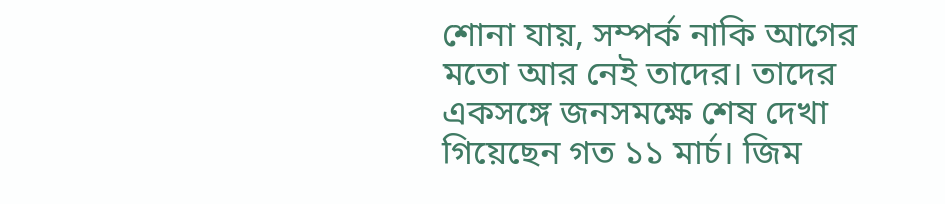শোনা যায়, সম্পর্ক নাকি আগের মতো আর নেই তাদের। তাদের একসঙ্গে জনসমক্ষে শেষ দেখা গিয়েছেন গত ১১ মার্চ। জিম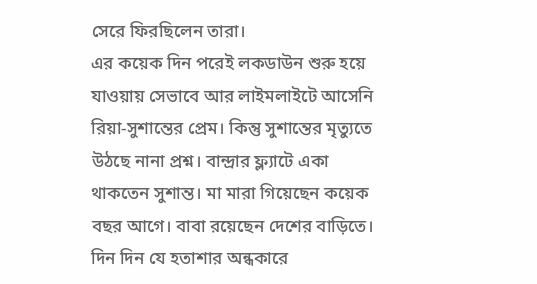সেরে ফিরছিলেন তারা।
এর কয়েক দিন পরেই লকডাউন শুরু হয়ে যাওয়ায় সেভাবে আর লাইমলাইটে আসেনি রিয়া-সুশান্তের প্রেম। কিন্তু সুশান্তের মৃত্যুতে উঠছে নানা প্রশ্ন। বান্দ্রার ফ্ল্যাটে একা থাকতেন সুশান্ত। মা মারা গিয়েছেন কয়েক বছর আগে। বাবা রয়েছেন দেশের বাড়িতে। দিন দিন যে হতাশার অন্ধকারে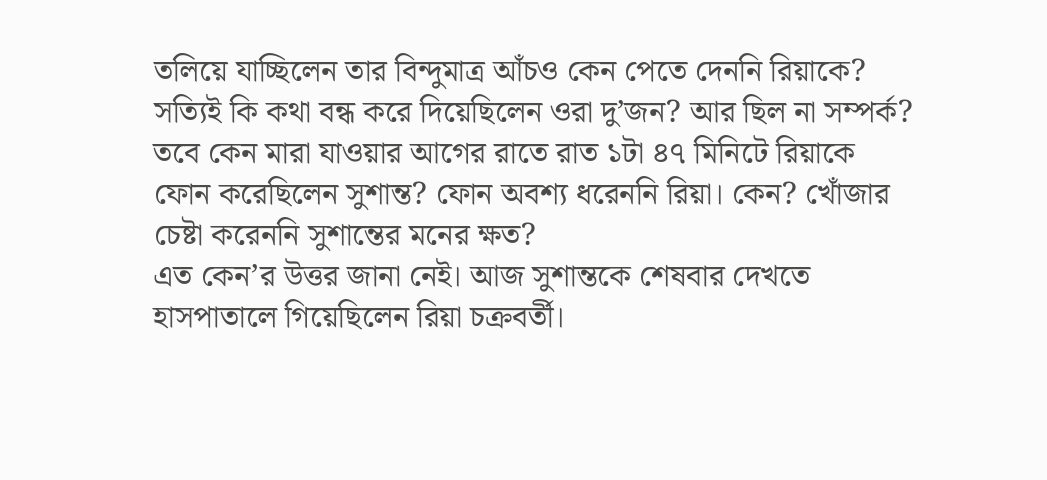তলিয়ে যাচ্ছিলেন তার বিন্দুমাত্র আঁচও কেন পেতে দেননি রিয়াকে?
সত্যিই কি কথা বন্ধ করে দিয়েছিলেন ওরা দু’জন? আর ছিল না সম্পর্ক? তবে কেন মারা যাওয়ার আগের রাতে রাত ১টা ৪৭ মিনিটে রিয়াকে ফোন করেছিলেন সুশান্ত? ফোন অবশ্য ধরেননি রিয়া। কেন? খোঁজার চেষ্টা করেননি সুশান্তের মনের ক্ষত?
এত কেন’র উত্তর জানা নেই। আজ সুশান্তকে শেষবার দেখতে হাসপাতালে গিয়েছিলেন রিয়া চক্রবর্তী।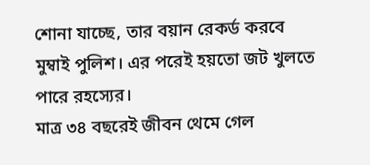শোনা যাচ্ছে, তার বয়ান রেকর্ড করবে মুম্বাই পুলিশ। এর পরেই হয়তো জট খুলতে পারে রহস্যের।
মাত্র ৩৪ বছরেই জীবন থেমে গেল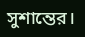সুশান্তের।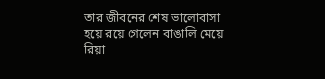তার জীবনের শেষ ভালোবাসা হয়ে রয়ে গেলেন বাঙালি মেয়ে রিয়া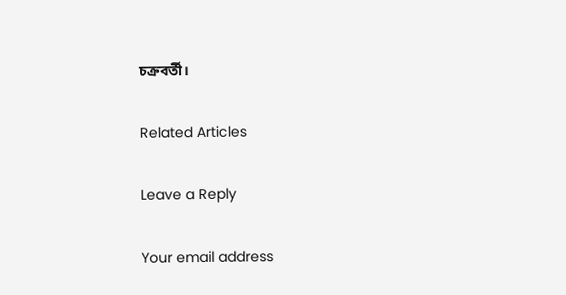চক্রবর্তী।

Related Articles

Leave a Reply

Your email address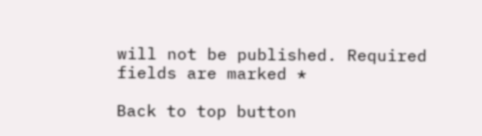will not be published. Required fields are marked *

Back to top button